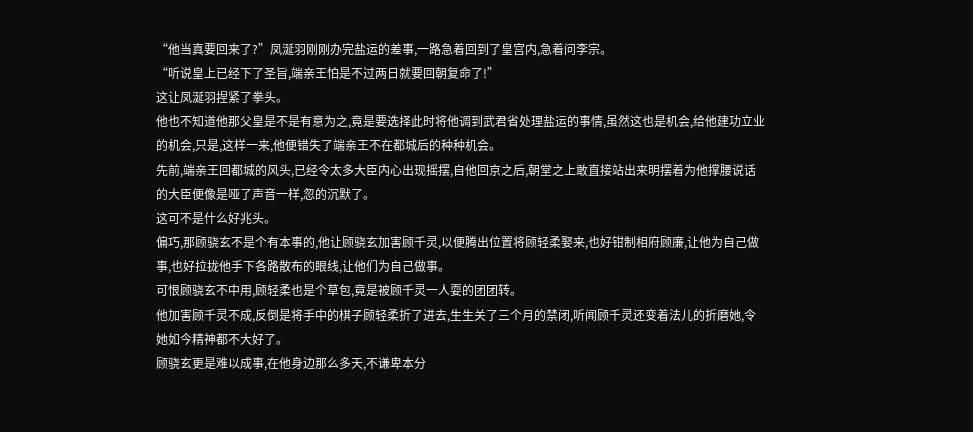“他当真要回来了?”凤涎羽刚刚办完盐运的差事,一路急着回到了皇宫内,急着问李宗。
“听说皇上已经下了圣旨,端亲王怕是不过两日就要回朝复命了!”
这让凤涎羽捏紧了拳头。
他也不知道他那父皇是不是有意为之,竟是要选择此时将他调到武君省处理盐运的事情,虽然这也是机会,给他建功立业的机会,只是,这样一来,他便错失了端亲王不在都城后的种种机会。
先前,端亲王回都城的风头,已经令太多大臣内心出现摇摆,自他回京之后,朝堂之上敢直接站出来明摆着为他撑腰说话的大臣便像是哑了声音一样,忽的沉默了。
这可不是什么好兆头。
偏巧,那顾骁玄不是个有本事的,他让顾骁玄加害顾千灵,以便腾出位置将顾轻柔娶来,也好钳制相府顾廉,让他为自己做事,也好拉拢他手下各路散布的眼线,让他们为自己做事。
可恨顾骁玄不中用,顾轻柔也是个草包,竟是被顾千灵一人耍的团团转。
他加害顾千灵不成,反倒是将手中的棋子顾轻柔折了进去,生生关了三个月的禁闭,听闻顾千灵还变着法儿的折磨她,令她如今精神都不大好了。
顾骁玄更是难以成事,在他身边那么多天,不谦卑本分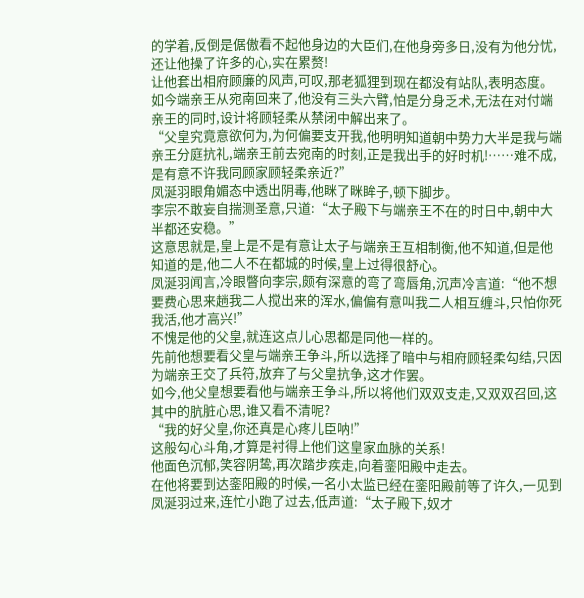的学着,反倒是倨傲看不起他身边的大臣们,在他身旁多日,没有为他分忧,还让他操了许多的心,实在累赘!
让他套出相府顾廉的风声,可叹,那老狐狸到现在都没有站队,表明态度。
如今端亲王从宛南回来了,他没有三头六臂,怕是分身乏术,无法在对付端亲王的同时,设计将顾轻柔从禁闭中解出来了。
“父皇究竟意欲何为,为何偏要支开我,他明明知道朝中势力大半是我与端亲王分庭抗礼,端亲王前去宛南的时刻,正是我出手的好时机!……难不成,是有意不许我同顾家顾轻柔亲近?”
凤涎羽眼角媚态中透出阴毒,他眯了眯眸子,顿下脚步。
李宗不敢妄自揣测圣意,只道:“太子殿下与端亲王不在的时日中,朝中大半都还安稳。”
这意思就是,皇上是不是有意让太子与端亲王互相制衡,他不知道,但是他知道的是,他二人不在都城的时候,皇上过得很舒心。
凤涎羽闻言,冷眼瞥向李宗,颇有深意的弯了弯唇角,沉声冷言道:“他不想要费心思来趟我二人搅出来的浑水,偏偏有意叫我二人相互缠斗,只怕你死我活,他才高兴!”
不愧是他的父皇,就连这点儿心思都是同他一样的。
先前他想要看父皇与端亲王争斗,所以选择了暗中与相府顾轻柔勾结,只因为端亲王交了兵符,放弃了与父皇抗争,这才作罢。
如今,他父皇想要看他与端亲王争斗,所以将他们双双支走,又双双召回,这其中的肮脏心思,谁又看不清呢?
“我的好父皇,你还真是心疼儿臣呐!”
这般勾心斗角,才算是衬得上他们这皇家血脉的关系!
他面色沉郁,笑容阴鸷,再次踏步疾走,向着銮阳殿中走去。
在他将要到达銮阳殿的时候,一名小太监已经在銮阳殿前等了许久,一见到凤涎羽过来,连忙小跑了过去,低声道:“太子殿下,奴才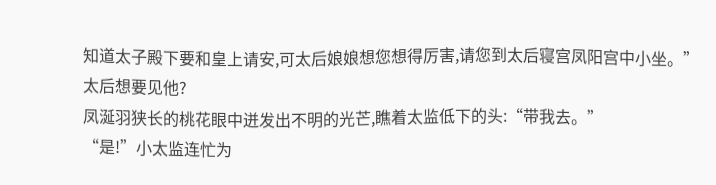知道太子殿下要和皇上请安,可太后娘娘想您想得厉害,请您到太后寝宫凤阳宫中小坐。”
太后想要见他?
凤涎羽狭长的桃花眼中迸发出不明的光芒,瞧着太监低下的头:“带我去。”
“是!”小太监连忙为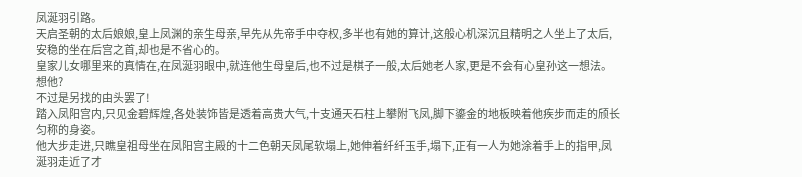凤涎羽引路。
天启圣朝的太后娘娘,皇上凤渊的亲生母亲,早先从先帝手中夺权,多半也有她的算计,这般心机深沉且精明之人坐上了太后,安稳的坐在后宫之首,却也是不省心的。
皇家儿女哪里来的真情在,在凤涎羽眼中,就连他生母皇后,也不过是棋子一般,太后她老人家,更是不会有心皇孙这一想法。
想他?
不过是另找的由头罢了!
踏入凤阳宫内,只见金碧辉煌,各处装饰皆是透着高贵大气,十支通天石柱上攀附飞凤,脚下鎏金的地板映着他疾步而走的颀长匀称的身姿。
他大步走进,只瞧皇祖母坐在凤阳宫主殿的十二色朝天凤尾软塌上,她伸着纤纤玉手,塌下,正有一人为她涂着手上的指甲,凤涎羽走近了才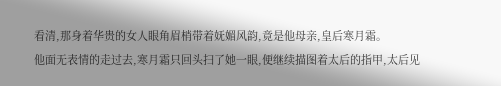看清,那身着华贵的女人眼角眉梢带着妩媚风韵,竟是他母亲,皇后寒月霜。
他面无表情的走过去,寒月霜只回头扫了她一眼,便继续描图着太后的指甲,太后见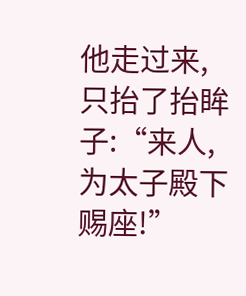他走过来,只抬了抬眸子:“来人,为太子殿下赐座!”